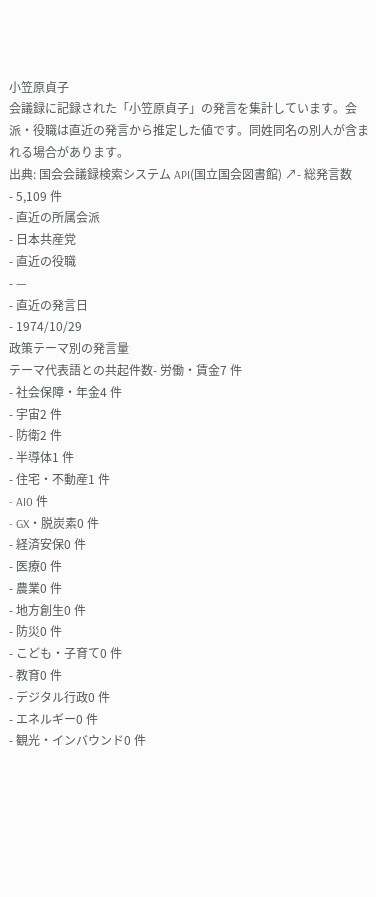小笠原貞子
会議録に記録された「小笠原貞子」の発言を集計しています。会派・役職は直近の発言から推定した値です。同姓同名の別人が含まれる場合があります。
出典: 国会会議録検索システム API(国立国会図書館) ↗- 総発言数
- 5,109 件
- 直近の所属会派
- 日本共産党
- 直近の役職
- —
- 直近の発言日
- 1974/10/29
政策テーマ別の発言量
テーマ代表語との共起件数- 労働・賃金7 件
- 社会保障・年金4 件
- 宇宙2 件
- 防衛2 件
- 半導体1 件
- 住宅・不動産1 件
- AI0 件
- GX・脱炭素0 件
- 経済安保0 件
- 医療0 件
- 農業0 件
- 地方創生0 件
- 防災0 件
- こども・子育て0 件
- 教育0 件
- デジタル行政0 件
- エネルギー0 件
- 観光・インバウンド0 件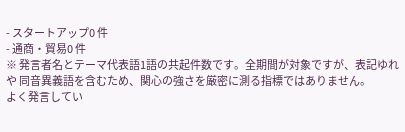- スタートアップ0 件
- 通商・貿易0 件
※ 発言者名とテーマ代表語1語の共起件数です。全期間が対象ですが、表記ゆれや 同音異義語を含むため、関心の強さを厳密に測る指標ではありません。
よく発言してい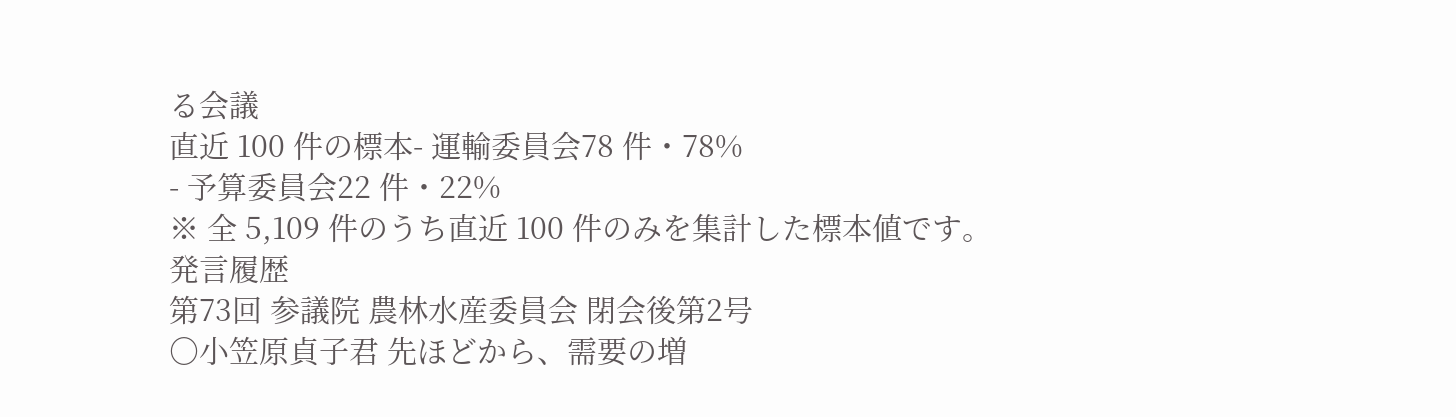る会議
直近 100 件の標本- 運輸委員会78 件・78%
- 予算委員会22 件・22%
※ 全 5,109 件のうち直近 100 件のみを集計した標本値です。
発言履歴
第73回 参議院 農林水産委員会 閉会後第2号
○小笠原貞子君 先ほどから、需要の増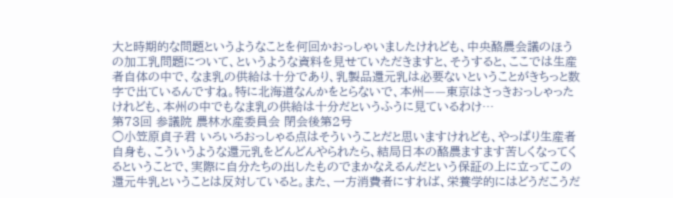大と時期的な問題というようなことを何回かおっしゃいましたけれども、中央酪農会議のほうの加工乳問題について、というような資料を見せていただきますと、そうすると、ここでは生産者自体の中で、なま乳の供給は十分であり、乳製品還元乳は必要ないということがきちっと数字で出ているんですね。特に北海道なんかをとらないで、本州——東京はさっきおっしゃったけれども、本州の中でもなま乳の供給は十分だというふうに見ているわけ…
第73回 参議院 農林水産委員会 閉会後第2号
○小笠原貞子君 いろいろおっしゃる点はそういうことだと思いますけれども、やっぱり生産者自身も、こういうような還元乳をどんどんやられたら、結局日本の酪農ますます苦しくなってくるということで、実際に自分たちの出したものでまかなえるんだという保証の上に立ってこの還元牛乳ということは反対していると。また、一方消費者にすれば、栄養学的にはどうだこうだ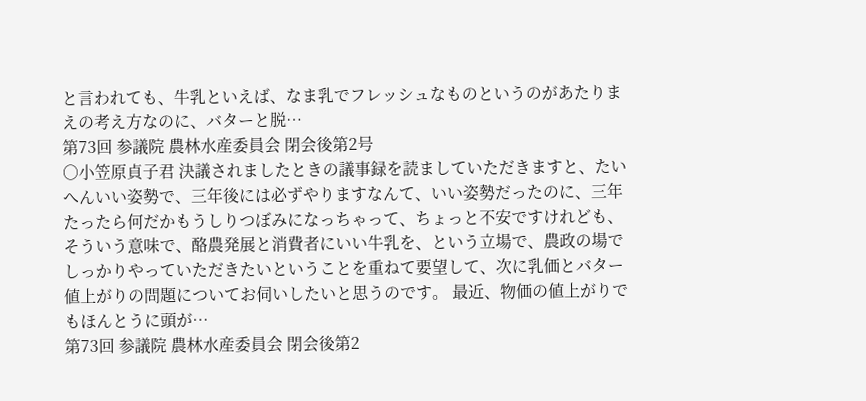と言われても、牛乳といえば、なま乳でフレッシュなものというのがあたりまえの考え方なのに、バターと脱…
第73回 参議院 農林水産委員会 閉会後第2号
○小笠原貞子君 決議されましたときの議事録を読ましていただきますと、たいへんいい姿勢で、三年後には必ずやりますなんて、いい姿勢だったのに、三年たったら何だかもうしりつぼみになっちゃって、ちょっと不安ですけれども、そういう意味で、酪農発展と消費者にいい牛乳を、という立場で、農政の場でしっかりやっていただきたいということを重ねて要望して、次に乳価とバター値上がりの問題についてお伺いしたいと思うのです。 最近、物価の値上がりでもほんとうに頭が…
第73回 参議院 農林水産委員会 閉会後第2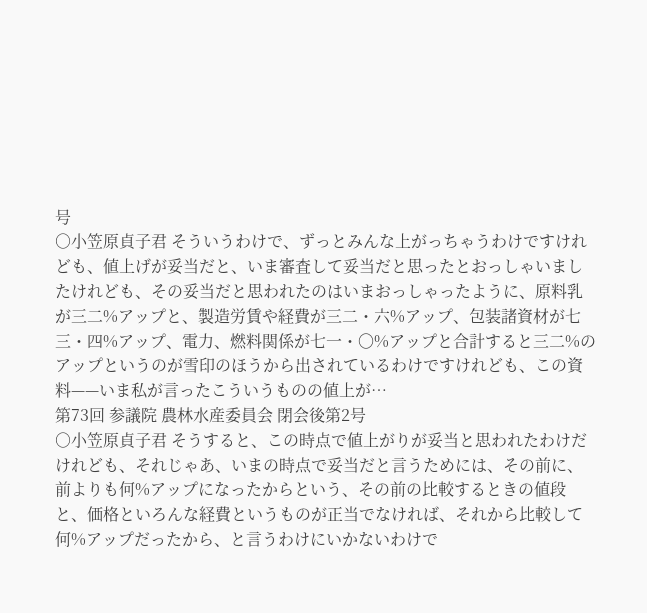号
○小笠原貞子君 そういうわけで、ずっとみんな上がっちゃうわけですけれども、値上げが妥当だと、いま審査して妥当だと思ったとおっしゃいましたけれども、その妥当だと思われたのはいまおっしゃったように、原料乳が三二%アップと、製造労賃や経費が三二・六%アップ、包装諸資材が七三・四%アップ、電力、燃料関係が七一・〇%アップと合計すると三二%のアップというのが雪印のほうから出されているわけですけれども、この資料——いま私が言ったこういうものの値上が…
第73回 参議院 農林水産委員会 閉会後第2号
○小笠原貞子君 そうすると、この時点で値上がりが妥当と思われたわけだけれども、それじゃあ、いまの時点で妥当だと言うためには、その前に、前よりも何%アップになったからという、その前の比較するときの値段と、価格といろんな経費というものが正当でなければ、それから比較して何%アップだったから、と言うわけにいかないわけで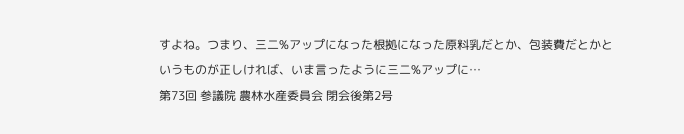すよね。つまり、三二%アップになった根拠になった原料乳だとか、包装費だとかというものが正しければ、いま言ったように三二%アップに…
第73回 参議院 農林水産委員会 閉会後第2号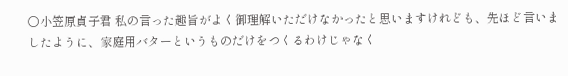○小笠原貞子君 私の言った趣旨がよく御理解いただけなかったと思いますけれども、先ほど言いましたように、家庭用バターというものだけをつくるわけじゃなく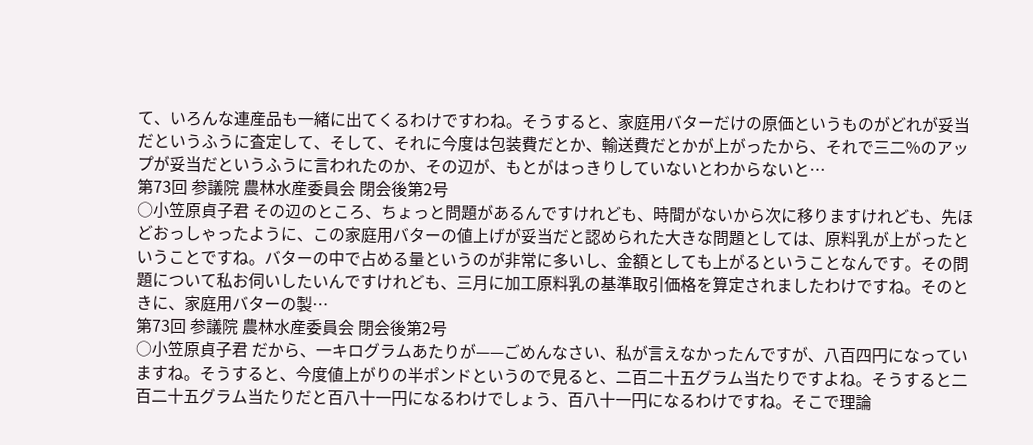て、いろんな連産品も一緒に出てくるわけですわね。そうすると、家庭用バターだけの原価というものがどれが妥当だというふうに査定して、そして、それに今度は包装費だとか、輸送費だとかが上がったから、それで三二%のアップが妥当だというふうに言われたのか、その辺が、もとがはっきりしていないとわからないと…
第73回 参議院 農林水産委員会 閉会後第2号
○小笠原貞子君 その辺のところ、ちょっと問題があるんですけれども、時間がないから次に移りますけれども、先ほどおっしゃったように、この家庭用バターの値上げが妥当だと認められた大きな問題としては、原料乳が上がったということですね。バターの中で占める量というのが非常に多いし、金額としても上がるということなんです。その問題について私お伺いしたいんですけれども、三月に加工原料乳の基準取引価格を算定されましたわけですね。そのときに、家庭用バターの製…
第73回 参議院 農林水産委員会 閉会後第2号
○小笠原貞子君 だから、一キログラムあたりが——ごめんなさい、私が言えなかったんですが、八百四円になっていますね。そうすると、今度値上がりの半ポンドというので見ると、二百二十五グラム当たりですよね。そうすると二百二十五グラム当たりだと百八十一円になるわけでしょう、百八十一円になるわけですね。そこで理論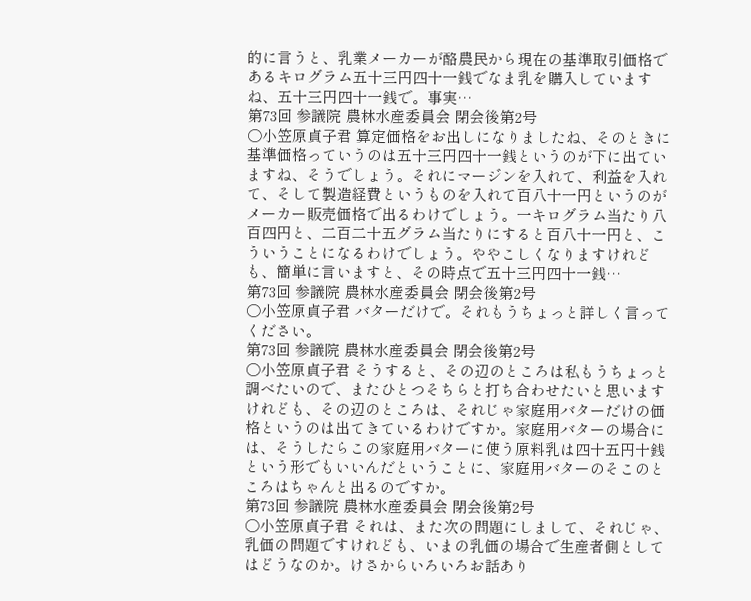的に言うと、乳業メーカーが酪農民から現在の基準取引価格であるキログラム五十三円四十一銭でなま乳を購入していますね、五十三円四十一銭で。事実…
第73回 参議院 農林水産委員会 閉会後第2号
○小笠原貞子君 算定価格をお出しになりましたね、そのときに基準価格っていうのは五十三円四十一銭というのが下に出ていますね、そうでしょう。それにマージンを入れて、利益を入れて、そして製造経費というものを入れて百八十一円というのがメーカー販売価格で出るわけでしょう。一キログラム当たり八百四円と、二百二十五グラム当たりにすると百八十一円と、こういうことになるわけでしょう。ややこしくなりますけれども、簡単に言いますと、その時点で五十三円四十一銭…
第73回 参議院 農林水産委員会 閉会後第2号
○小笠原貞子君 バターだけで。それもうちょっと詳しく言ってください。
第73回 参議院 農林水産委員会 閉会後第2号
○小笠原貞子君 そうすると、その辺のところは私もうちょっと調べたいので、またひとつそちらと打ち合わせたいと思いますけれども、その辺のところは、それじゃ家庭用バターだけの価格というのは出てきているわけですか。家庭用バターの場合には、そうしたらこの家庭用バターに使う原料乳は四十五円十銭という形でもいいんだということに、家庭用バターのそこのところはちゃんと出るのですか。
第73回 参議院 農林水産委員会 閉会後第2号
○小笠原貞子君 それは、また次の問題にしまして、それじゃ、乳価の問題ですけれども、いまの乳価の場合で生産者側としてはどうなのか。けさからいろいろお話あり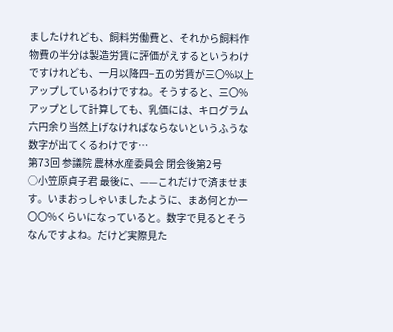ましたけれども、飼料労働費と、それから飼料作物費の半分は製造労賃に評価がえするというわけですけれども、一月以降四−五の労賃が三〇%以上アップしているわけですね。そうすると、三〇%アップとして計算しても、乳価には、キログラム六円余り当然上げなければならないというふうな数字が出てくるわけです…
第73回 参議院 農林水産委員会 閉会後第2号
○小笠原貞子君 最後に、——これだけで済ませます。いまおっしゃいましたように、まあ何とか一〇〇%くらいになっていると。数字で見るとそうなんですよね。だけど実際見た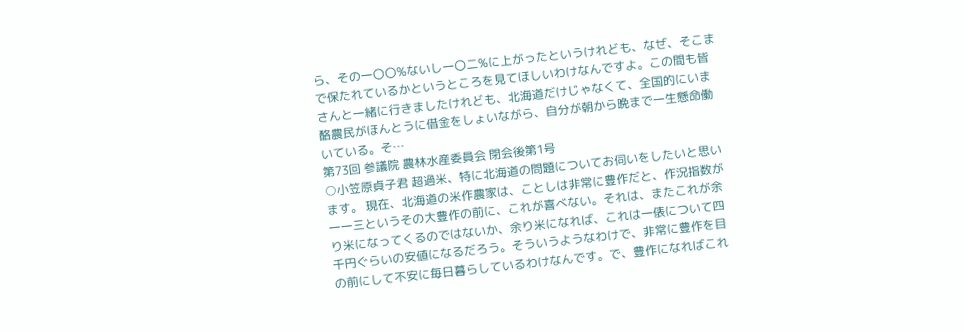ら、その一〇〇%ないし一〇二%に上がったというけれども、なぜ、そこまで保たれているかというところを見てほしいわけなんですよ。この間も皆さんと一緒に行きましたけれども、北海道だけじゃなくて、全国的にいま酪農民がほんとうに借金をしょいながら、自分が朝から晩まで一生懸命働いている。そ…
第73回 参議院 農林水産委員会 閉会後第1号
○小笠原貞子君 超過米、特に北海道の問題についてお伺いをしたいと思います。 現在、北海道の米作農家は、ことしは非常に豊作だと、作況指数が一一三というその大豊作の前に、これが喜べない。それは、またこれが余り米になってくるのではないか、余り米になれば、これは一俵について四千円ぐらいの安値になるだろう。そういうようなわけで、非常に豊作を目の前にして不安に毎日暮らしているわけなんです。で、豊作になればこれ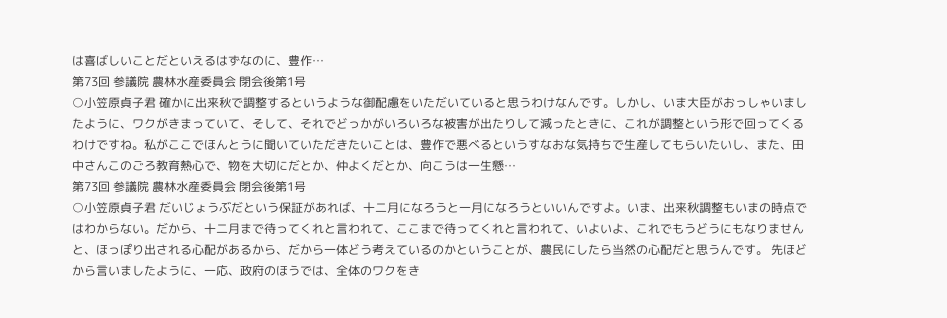は喜ばしいことだといえるはずなのに、豊作…
第73回 参議院 農林水産委員会 閉会後第1号
○小笠原貞子君 確かに出来秋で調整するというような御配慮をいただいていると思うわけなんです。しかし、いま大臣がおっしゃいましたように、ワクがきまっていて、そして、それでどっかがいろいろな被害が出たりして減ったときに、これが調整という形で回ってくるわけですね。私がここでほんとうに聞いていただきたいことは、豊作で悪べるというすなおな気持ちで生産してもらいたいし、また、田中さんこのごろ教育熱心で、物を大切にだとか、仲よくだとか、向こうは一生懸…
第73回 参議院 農林水産委員会 閉会後第1号
○小笠原貞子君 だいじょうぶだという保証があれば、十二月になろうと一月になろうといいんですよ。いま、出来秋調整もいまの時点ではわからない。だから、十二月まで待ってくれと言われて、ここまで待ってくれと言われて、いよいよ、これでもうどうにもなりませんと、ほっぽり出される心配があるから、だから一体どう考えているのかということが、農民にしたら当然の心配だと思うんです。 先ほどから言いましたように、一応、政府のほうでは、全体のワクをき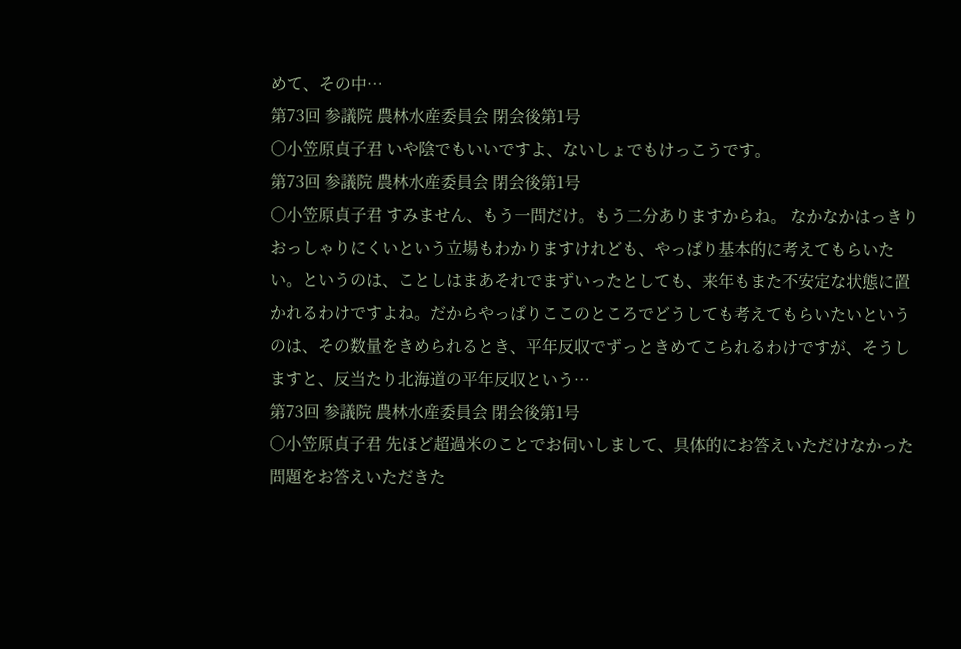めて、その中…
第73回 参議院 農林水産委員会 閉会後第1号
○小笠原貞子君 いや陰でもいいですよ、ないしょでもけっこうです。
第73回 参議院 農林水産委員会 閉会後第1号
○小笠原貞子君 すみません、もう一問だけ。もう二分ありますからね。 なかなかはっきりおっしゃりにくいという立場もわかりますけれども、やっぱり基本的に考えてもらいたい。というのは、ことしはまあそれでまずいったとしても、来年もまた不安定な状態に置かれるわけですよね。だからやっぱりここのところでどうしても考えてもらいたいというのは、その数量をきめられるとき、平年反収でずっときめてこられるわけですが、そうしますと、反当たり北海道の平年反収という…
第73回 参議院 農林水産委員会 閉会後第1号
○小笠原貞子君 先ほど超過米のことでお伺いしまして、具体的にお答えいただけなかった問題をお答えいただきた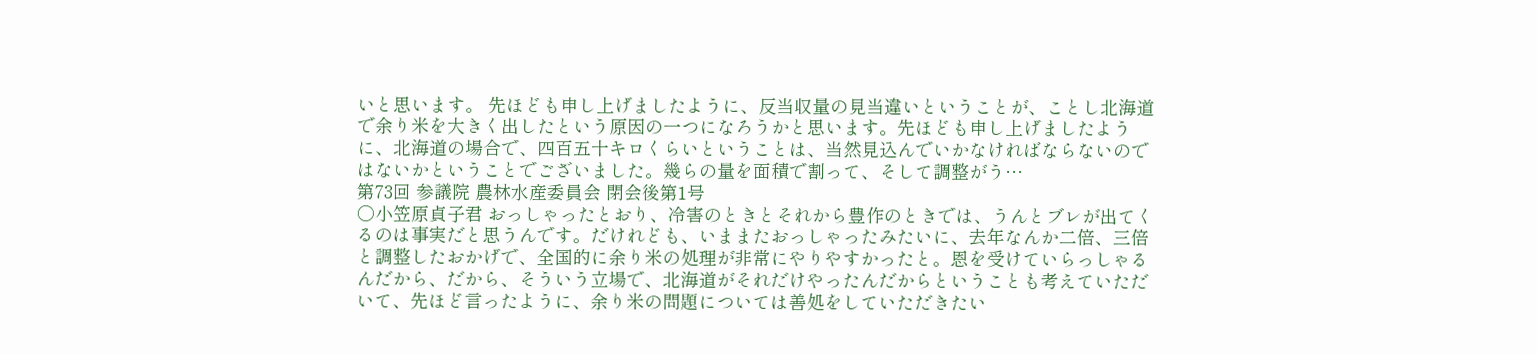いと思います。 先ほども申し上げましたように、反当収量の見当違いということが、ことし北海道で余り米を大きく出したという原因の一つになろうかと思います。先ほども申し上げましたように、北海道の場合で、四百五十キロくらいということは、当然見込んでいかなければならないのではないかということでございました。幾らの量を面積で割って、そして調整がう…
第73回 参議院 農林水産委員会 閉会後第1号
○小笠原貞子君 おっしゃったとおり、冷害のときとそれから豊作のときでは、うんとブレが出てくるのは事実だと思うんです。だけれども、いままたおっしゃったみたいに、去年なんか二倍、三倍と調整したおかげで、全国的に余り米の処理が非常にやりやすかったと。恩を受けていらっしゃるんだから、だから、そういう立場で、北海道がそれだけやったんだからということも考えていただいて、先ほど言ったように、余り米の問題については善処をしていただきたい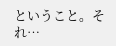ということ。それ…